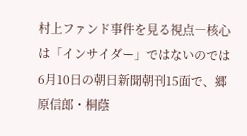村上ファンド事件を見る視点―核心は「インサイダー」ではないのでは 6月10日の朝日新聞朝刊15面で、郷原信郎・桐蔭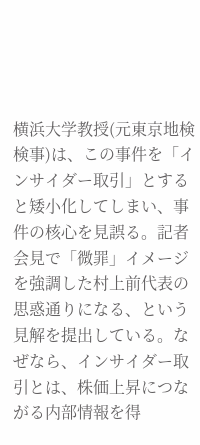横浜大学教授(元東京地検検事)は、この事件を「インサイダー取引」とすると矮小化してしまい、事件の核心を見誤る。記者会見で「微罪」イメージを強調した村上前代表の思惑通りになる、という見解を提出している。なぜなら、インサイダー取引とは、株価上昇につながる内部情報を得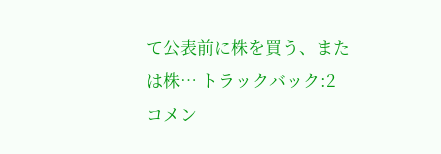て公表前に株を買う、または株… トラックバック:2 コメン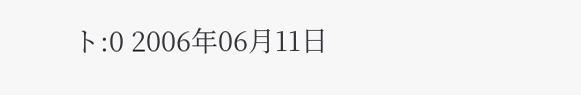ト:0 2006年06月11日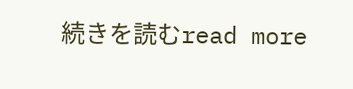続きを読むread more